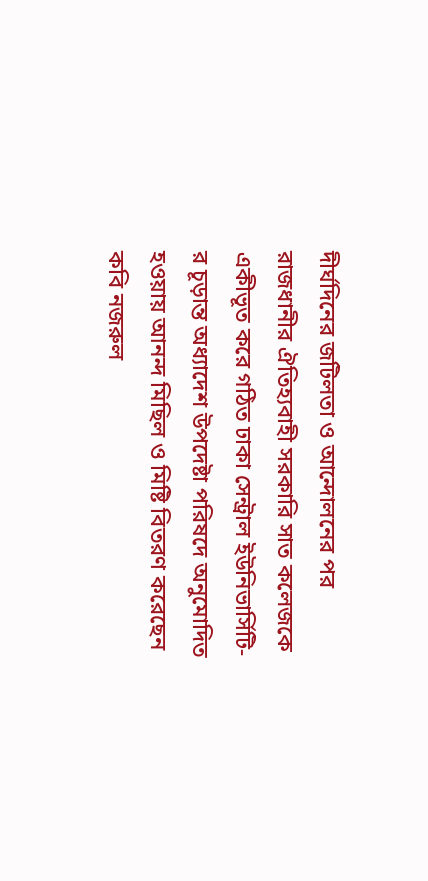দীর্ঘদিনের জটিলতা ও আন্দোলনের পর রাজধানীর ঐতিহ্যবাহী সরকারি সাত কলেজকে একীভূত করে গঠিত ঢাকা সেন্ট্রাল ইউনিভার্সিটি-র চূড়ান্ত অধ্যাদেশ উপদেষ্টা পরিষদে অনুমোদিত হওয়ায় আনন্দ মিছিল ও মিষ্টি বিতরণ করেছেন কবি নজরুল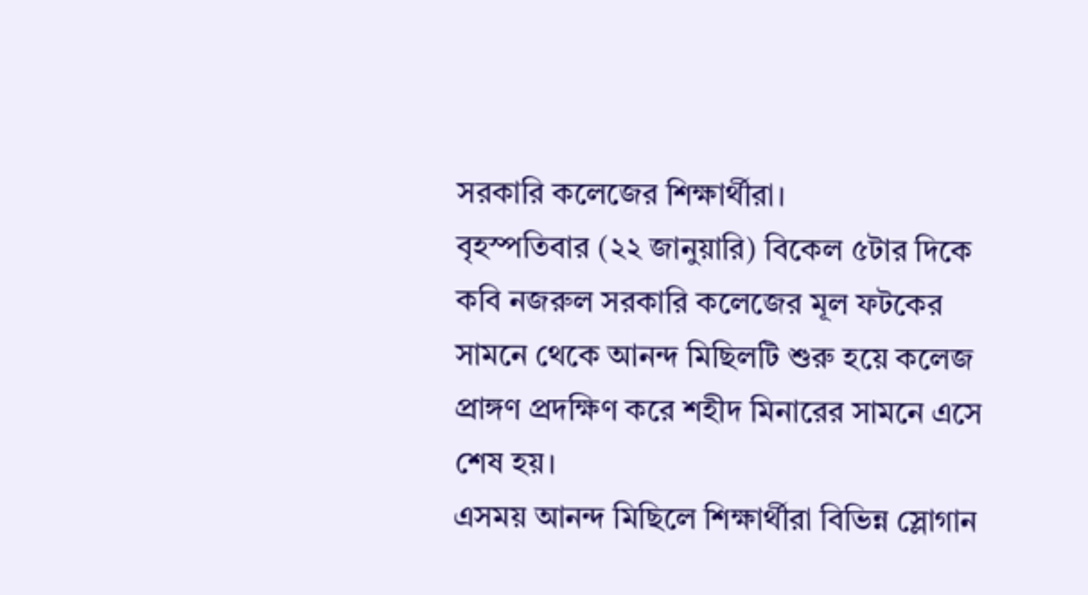সরকারি কলেজের শিক্ষার্থীরা।
বৃহস্পতিবার (২২ জানুয়ারি) বিকেল ৫টার দিকে কবি নজরুল সরকারি কলেজের মূল ফটকের সামনে থেকে আনন্দ মিছিলটি শুরু হয়ে কলেজ প্রাঙ্গণ প্রদক্ষিণ করে শহীদ মিনারের সামনে এসে শেষ হয়।
এসময় আনন্দ মিছিলে শিক্ষার্থীরা বিভিন্ন স্লোগান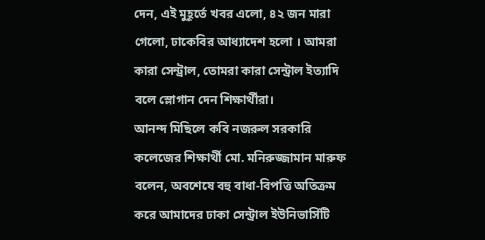দেন, এই মুহূর্তে খবর এলো, ৪২ জন মারা গেলো, ঢাকেবির আধ্যাদেশ হলো । আমরা কারা সেন্ট্রাল, তোমরা কারা সেন্ট্রাল ইত্যাদি বলে স্লোগান দেন শিক্ষার্থীরা।
আনন্দ মিছিলে কবি নজরুল সরকারি কলেজের শিক্ষার্থী মো. মনিরুজ্জামান মারুফ বলেন, অবশেষে বহু বাধা-বিপত্তি অতিক্রম করে আমাদের ঢাকা সেন্ট্রাল ইউনিভার্সিটি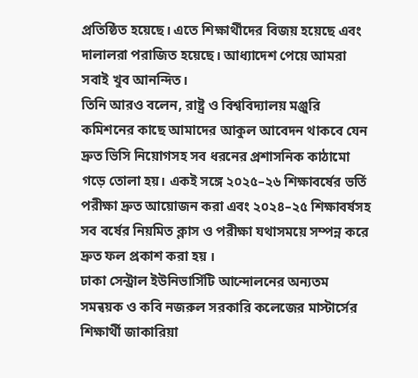প্রতিষ্ঠিত হয়েছে। এতে শিক্ষার্থীদের বিজয় হয়েছে এবং দালালরা পরাজিত হয়েছে। আধ্যাদেশ পেয়ে আমরা সবাই খুব আনন্দিত।
তিনি আরও বলেন, রাষ্ট্র ও বিশ্ববিদ্যালয় মঞ্জুরি কমিশনের কাছে আমাদের আকুল আবেদন থাকবে যেন দ্রুত ভিসি নিয়োগসহ সব ধরনের প্রশাসনিক কাঠামো গড়ে তোলা হয়। একই সঙ্গে ২০২৫–২৬ শিক্ষাবর্ষের ভর্তি পরীক্ষা দ্রুত আয়োজন করা এবং ২০২৪–২৫ শিক্ষাবর্ষসহ সব বর্ষের নিয়মিত ক্লাস ও পরীক্ষা যথাসময়ে সম্পন্ন করে দ্রুত ফল প্রকাশ করা হয় ।
ঢাকা সেন্ট্রাল ইউনিভার্সিটি আন্দোলনের অন্যতম সমন্বয়ক ও কবি নজরুল সরকারি কলেজের মাস্টার্সের শিক্ষার্থী জাকারিয়া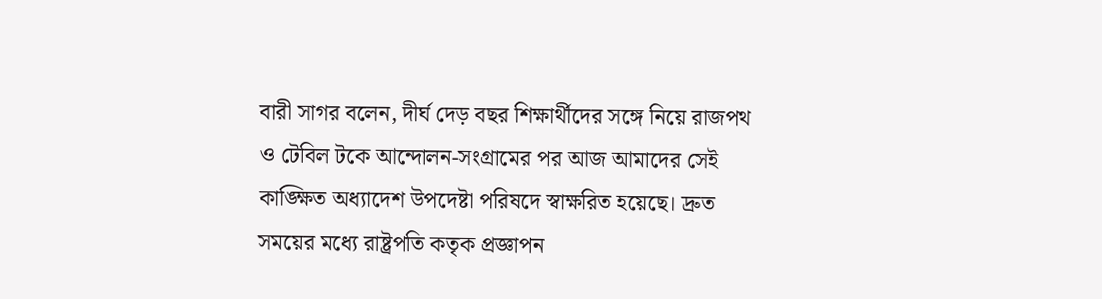বারী সাগর বলেন, দীর্ঘ দেড় বছর শিক্ষার্থীদের সঙ্গে নিয়ে রাজপথ ও টেবিল টকে আন্দোলন-সংগ্রামের পর আজ আমাদের সেই কাঙ্ক্ষিত অধ্যাদেশ উপদেষ্টা পরিষদে স্বাক্ষরিত হয়েছে। দ্রুত সময়ের মধ্যে রাষ্ট্রপতি কতৃক প্রজ্ঞাপন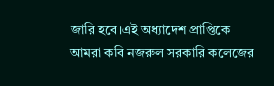জারি হবে।এই অধ্যাদেশ প্রাপ্তিকে আমরা কবি নজরুল সরকারি কলেজের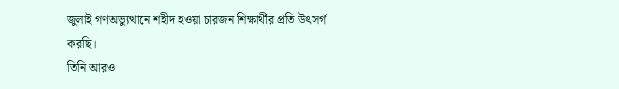জুলাই গণঅভ্যুত্থানে শহীদ হওয়া চারজন শিক্ষার্থীর প্রতি উৎসর্গ করছি।
তিনি আরও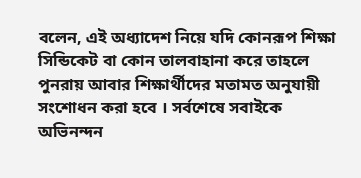বলেন, এই অধ্যাদেশ নিয়ে যদি কোনরূপ শিক্ষা সিন্ডিকেট বা কোন তালবাহানা করে তাহলে পুনরায় আবার শিক্ষার্থীদের মতামত অনুযায়ী সংশোধন করা হবে । সর্বশেষে সবাইকে অভিনন্দন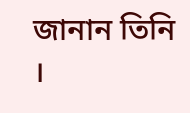জানান তিনি ।